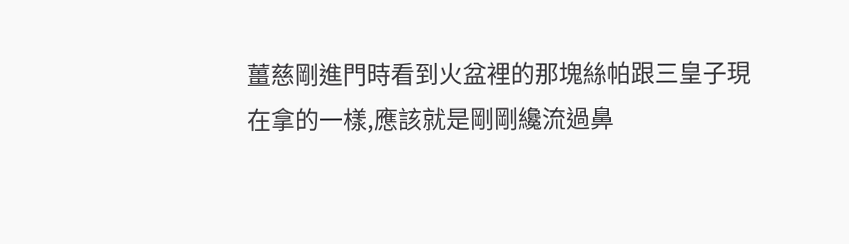薑慈剛進門時看到火盆裡的那塊絲帕跟三皇子現在拿的一樣,應該就是剛剛纔流過鼻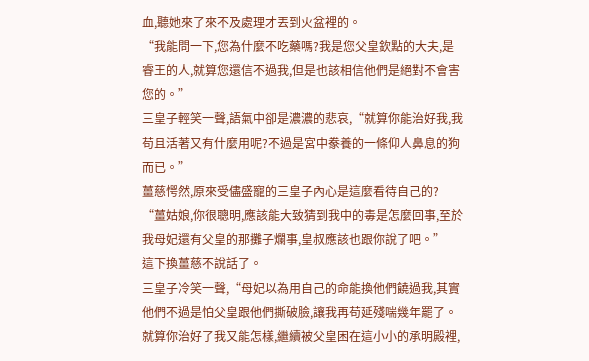血,聽她來了來不及處理才丟到火盆裡的。
“我能問一下,您為什麼不吃藥嗎?我是您父皇欽點的大夫,是睿王的人,就算您還信不過我,但是也該相信他們是絕對不會害您的。”
三皇子輕笑一聲,語氣中卻是濃濃的悲哀,“就算你能治好我,我苟且活著又有什麼用呢?不過是宮中豢養的一條仰人鼻息的狗而已。”
薑慈愕然,原來受儘盛寵的三皇子內心是這麼看待自己的?
“薑姑娘,你很聰明,應該能大致猜到我中的毒是怎麼回事,至於我母妃還有父皇的那攤子爛事,皇叔應該也跟你說了吧。”
這下換薑慈不說話了。
三皇子冷笑一聲,“母妃以為用自己的命能換他們饒過我,其實他們不過是怕父皇跟他們撕破臉,讓我再苟延殘喘幾年罷了。就算你治好了我又能怎樣,繼續被父皇困在這小小的承明殿裡,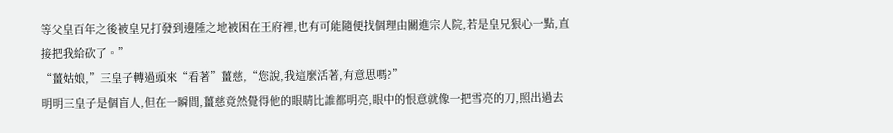等父皇百年之後被皇兄打發到邊陲之地被困在王府裡,也有可能隨便找個理由關進宗人院,若是皇兄狠心一點,直接把我給砍了。”
“薑姑娘,”三皇子轉過頭來“看著”薑慈,“您說,我這麼活著,有意思嗎?”
明明三皇子是個盲人,但在一瞬間,薑慈竟然覺得他的眼睛比誰都明亮,眼中的恨意就像一把雪亮的刀,照出過去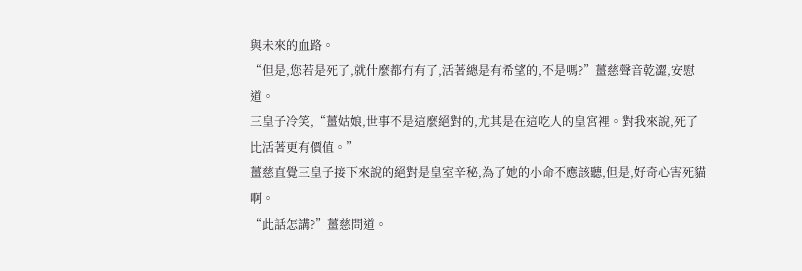與未來的血路。
“但是,您若是死了,就什麼都冇有了,活著總是有希望的,不是嗎?”薑慈聲音乾澀,安慰道。
三皇子冷笑,“薑姑娘,世事不是這麼絕對的,尤其是在這吃人的皇宮裡。對我來說,死了比活著更有價值。”
薑慈直覺三皇子接下來說的絕對是皇室辛秘,為了她的小命不應該聽,但是,好奇心害死貓啊。
“此話怎講?”薑慈問道。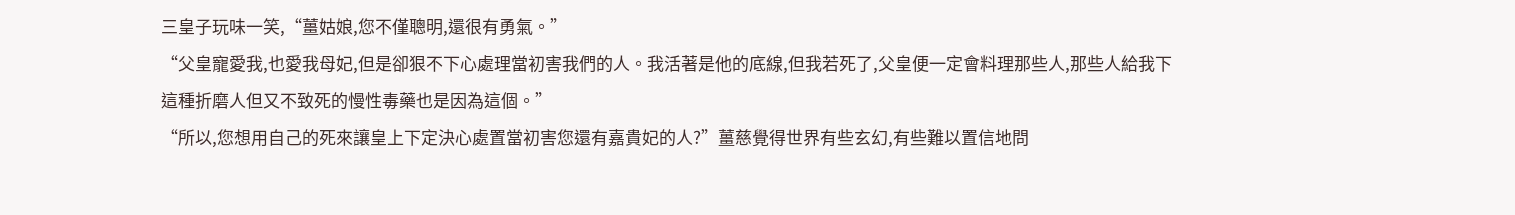三皇子玩味一笑,“薑姑娘,您不僅聰明,還很有勇氣。”
“父皇寵愛我,也愛我母妃,但是卻狠不下心處理當初害我們的人。我活著是他的底線,但我若死了,父皇便一定會料理那些人,那些人給我下這種折磨人但又不致死的慢性毒藥也是因為這個。”
“所以,您想用自己的死來讓皇上下定決心處置當初害您還有嘉貴妃的人?”薑慈覺得世界有些玄幻,有些難以置信地問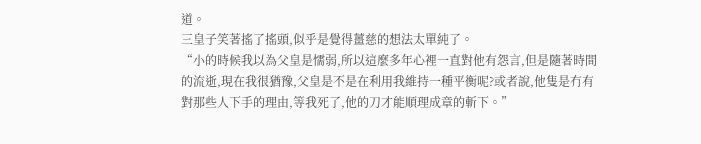道。
三皇子笑著搖了搖頭,似乎是覺得薑慈的想法太單純了。
“小的時候我以為父皇是懦弱,所以這麼多年心裡一直對他有怨言,但是隨著時間的流逝,現在我很猶豫,父皇是不是在利用我維持一種平衡呢?或者說,他隻是冇有對那些人下手的理由,等我死了,他的刀才能順理成章的斬下。”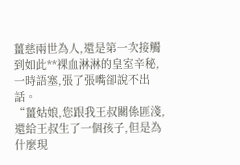薑慈兩世為人,還是第一次接觸到如此**裸血淋淋的皇室辛秘,一時語塞,張了張嘴卻說不出話。
“薑姑娘,您跟我王叔關係匪淺,還給王叔生了一個孩子,但是為什麼現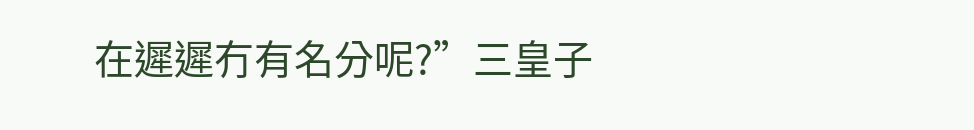在遲遲冇有名分呢?”三皇子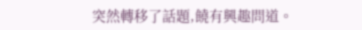突然轉移了話題,饒有興趣問道。